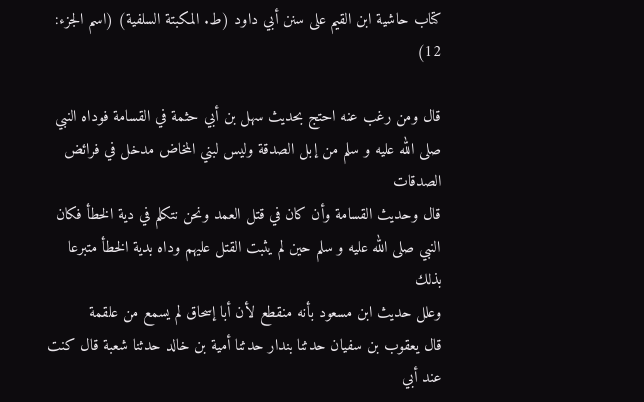كتاب حاشية ابن القيم على سنن أبي داود (ط. المكبتة السلفية) (اسم الجزء: 12)

قال ومن رغب عنه احتج بحديث سهل بن أبي حثمة في القسامة فوداه النبي صلى الله عليه و سلم من إبل الصدقة وليس لبني المخاض مدخل في فرائض الصدقات
قال وحديث القسامة وأن كان في قتل العمد ونحن نتكلم في دية الخطأ فكان النبي صلى الله عليه و سلم حين لم يثبت القتل عليهم وداه بدية الخطأ متبرعا بذلك
وعلل حديث ابن مسعود بأنه منقطع لأن أبا إسحاق لم يسمع من علقمة
قال يعقوب بن سفيان حدثنا بندار حدثنا أمية بن خالد حدثنا شعبة قال كنت عند أبي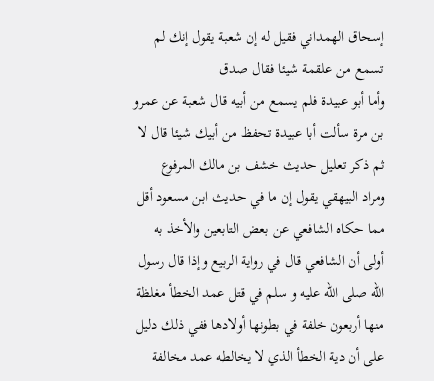إسحاق الهمداني فقيل له إن شعبة يقول إنك لم تسمع من علقمة شيئا فقال صدق
وأما أبو عبيدة فلم يسمع من أبيه قال شعبة عن عمرو بن مرة سألت أبا عبيدة تحفظ من أبيك شيئا قال لا
ثم ذكر تعليل حديث خشف بن مالك المرفوع
ومراد البيهقي يقول إن ما في حديث ابن مسعود أقل مما حكاه الشافعي عن بعض التابعين والأخذ به أولى أن الشافعي قال في رواية الربيع وإذا قال رسول الله صلى الله عليه و سلم في قتل عمد الخطأ مغلظة منها أربعون خلفة في بطونها أولادها ففي ذلك دليل على أن دية الخطأ الذي لا يخالطه عمد مخالفة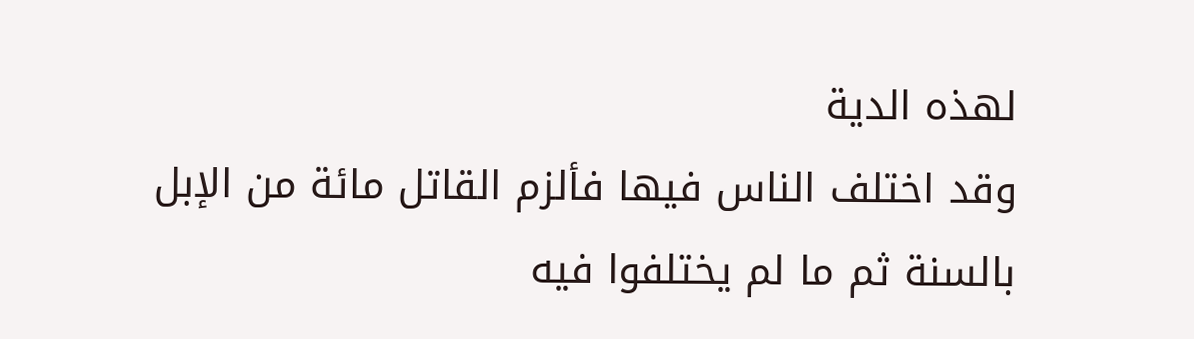لهذه الدية
وقد اختلف الناس فيها فألزم القاتل مائة من الإبل بالسنة ثم ما لم يختلفوا فيه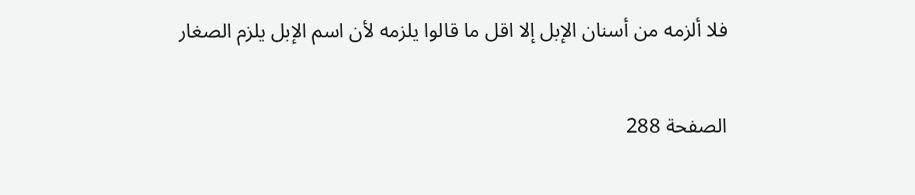فلا ألزمه من أسنان الإبل إلا اقل ما قالوا يلزمه لأن اسم الإبل يلزم الصغار

الصفحة 288